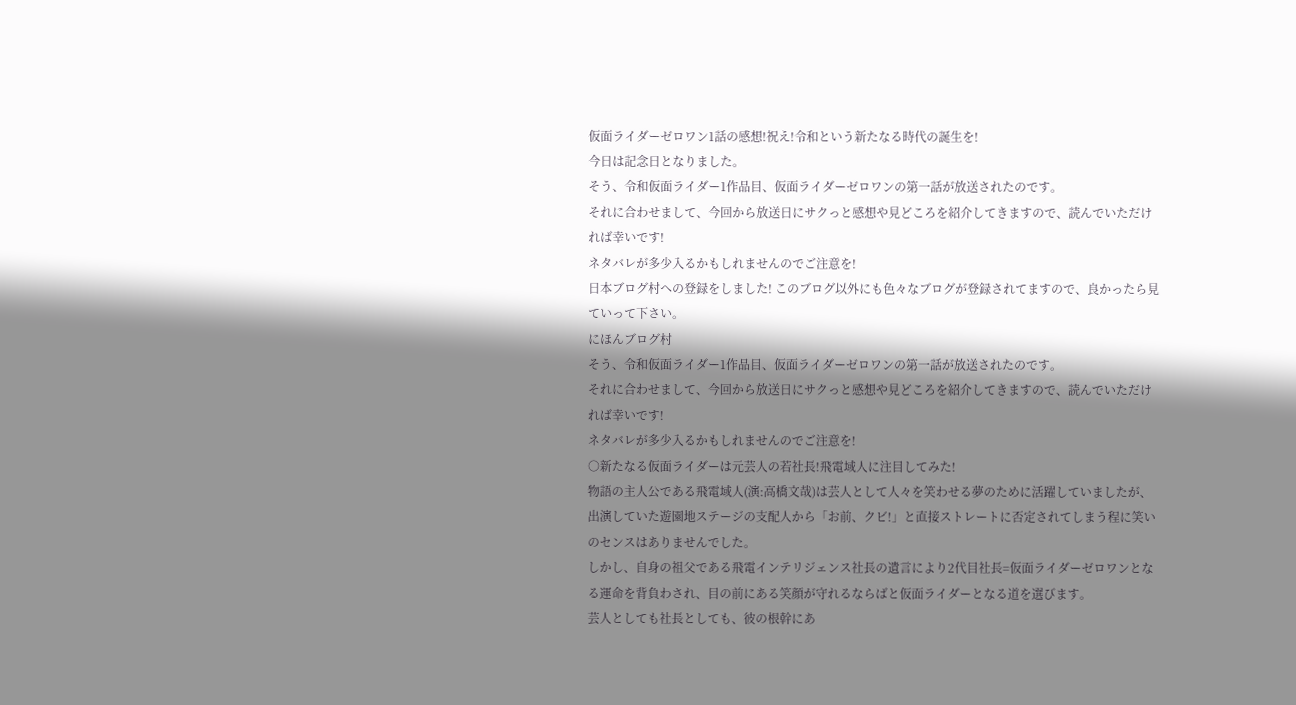仮面ライダーゼロワン1話の感想!祝え!令和という新たなる時代の誕生を!
今日は記念日となりました。
そう、令和仮面ライダー1作品目、仮面ライダーゼロワンの第一話が放送されたのです。
それに合わせまして、今回から放送日にサクっと感想や見どころを紹介してきますので、読んでいただければ幸いです!
ネタバレが多少入るかもしれませんのでご注意を!
日本ブログ村への登録をしました! このブログ以外にも色々なブログが登録されてますので、良かったら見ていって下さい。
にほんブログ村
そう、令和仮面ライダー1作品目、仮面ライダーゼロワンの第一話が放送されたのです。
それに合わせまして、今回から放送日にサクっと感想や見どころを紹介してきますので、読んでいただければ幸いです!
ネタバレが多少入るかもしれませんのでご注意を!
○新たなる仮面ライダーは元芸人の若社長!飛電域人に注目してみた!
物語の主人公である飛電域人(演:高橋文哉)は芸人として人々を笑わせる夢のために活躍していましたが、出演していた遊園地ステージの支配人から「お前、クビ!」と直接ストレートに否定されてしまう程に笑いのセンスはありませんでした。
しかし、自身の祖父である飛電インテリジェンス社長の遺言により2代目社長=仮面ライダーゼロワンとなる運命を背負わされ、目の前にある笑顔が守れるならばと仮面ライダーとなる道を選びます。
芸人としても社長としても、彼の根幹にあ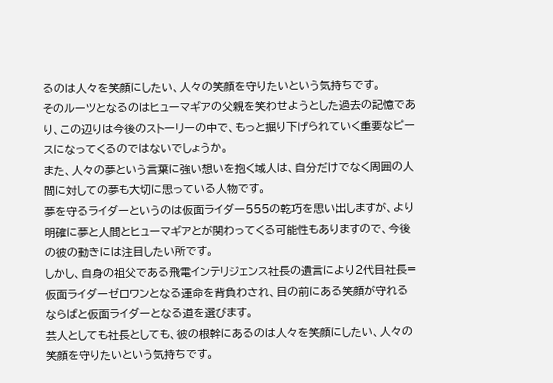るのは人々を笑顔にしたい、人々の笑顔を守りたいという気持ちです。
そのルーツとなるのはヒューマギアの父親を笑わせようとした過去の記憶であり、この辺りは今後のストーリーの中で、もっと掘り下げられていく重要なピースになってくるのではないでしょうか。
また、人々の夢という言葉に強い想いを抱く域人は、自分だけでなく周囲の人間に対しての夢も大切に思っている人物です。
夢を守るライダーというのは仮面ライダー555の乾巧を思い出しますが、より明確に夢と人間とヒューマギアとが関わってくる可能性もありますので、今後の彼の動きには注目したい所です。
しかし、自身の祖父である飛電インテリジェンス社長の遺言により2代目社長=仮面ライダーゼロワンとなる運命を背負わされ、目の前にある笑顔が守れるならばと仮面ライダーとなる道を選びます。
芸人としても社長としても、彼の根幹にあるのは人々を笑顔にしたい、人々の笑顔を守りたいという気持ちです。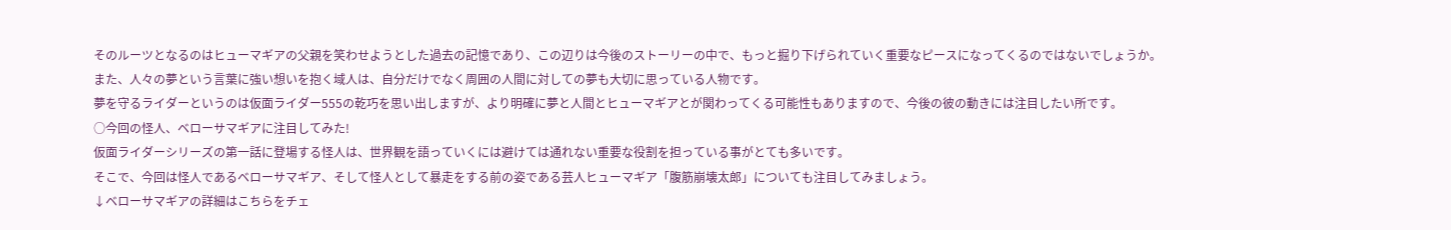そのルーツとなるのはヒューマギアの父親を笑わせようとした過去の記憶であり、この辺りは今後のストーリーの中で、もっと掘り下げられていく重要なピースになってくるのではないでしょうか。
また、人々の夢という言葉に強い想いを抱く域人は、自分だけでなく周囲の人間に対しての夢も大切に思っている人物です。
夢を守るライダーというのは仮面ライダー555の乾巧を思い出しますが、より明確に夢と人間とヒューマギアとが関わってくる可能性もありますので、今後の彼の動きには注目したい所です。
○今回の怪人、ベローサマギアに注目してみた!
仮面ライダーシリーズの第一話に登場する怪人は、世界観を語っていくには避けては通れない重要な役割を担っている事がとても多いです。
そこで、今回は怪人であるベローサマギア、そして怪人として暴走をする前の姿である芸人ヒューマギア「腹筋崩壊太郎」についても注目してみましょう。
↓ベローサマギアの詳細はこちらをチェ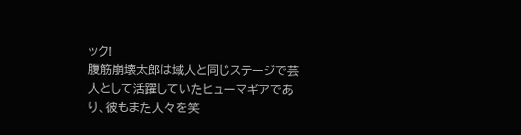ック!
腹筋崩壊太郎は域人と同じステージで芸人として活躍していたヒューマギアであり、彼もまた人々を笑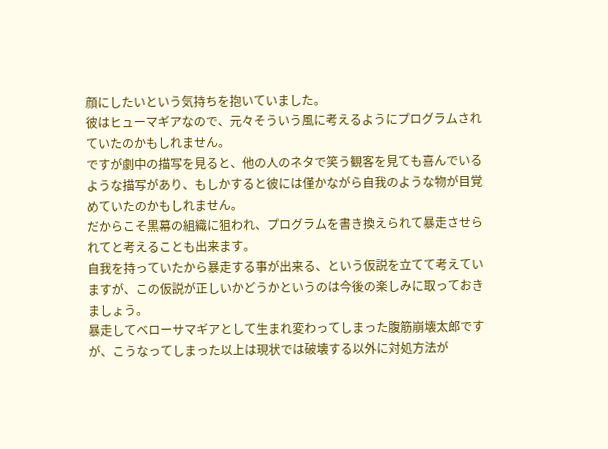顔にしたいという気持ちを抱いていました。
彼はヒューマギアなので、元々そういう風に考えるようにプログラムされていたのかもしれません。
ですが劇中の描写を見ると、他の人のネタで笑う観客を見ても喜んでいるような描写があり、もしかすると彼には僅かながら自我のような物が目覚めていたのかもしれません。
だからこそ黒幕の組織に狙われ、プログラムを書き換えられて暴走させられてと考えることも出来ます。
自我を持っていたから暴走する事が出来る、という仮説を立てて考えていますが、この仮説が正しいかどうかというのは今後の楽しみに取っておきましょう。
暴走してベローサマギアとして生まれ変わってしまった腹筋崩壊太郎ですが、こうなってしまった以上は現状では破壊する以外に対処方法が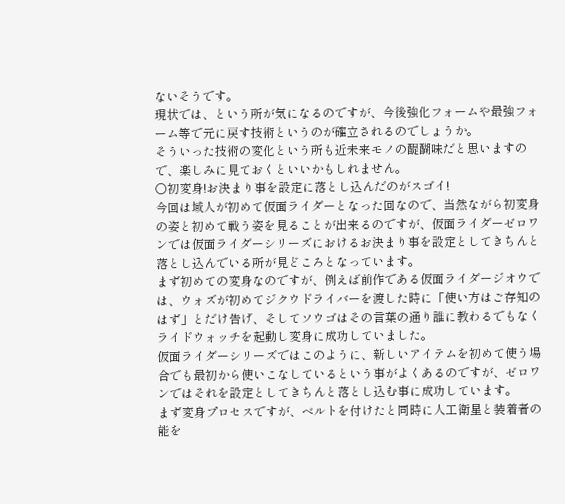ないそうです。
現状では、という所が気になるのですが、今後強化フォームや最強フォーム等で元に戻す技術というのが確立されるのでしょうか。
そういった技術の変化という所も近未来モノの醍醐味だと思いますので、楽しみに見ておくといいかもしれません。
○初変身!お決まり事を設定に落とし込んだのがスゴイ!
今回は域人が初めて仮面ライダーとなった回なので、当然ながら初変身の姿と初めて戦う姿を見ることが出来るのですが、仮面ライダーゼロワンでは仮面ライダーシリーズにおけるお決まり事を設定としてきちんと落とし込んでいる所が見どころとなっています。
まず初めての変身なのですが、例えば前作である仮面ライダージオウでは、ウォズが初めてジクウドライバーを渡した時に「使い方はご存知のはず」とだけ告げ、そしてソウゴはその言葉の通り誰に教わるでもなくライドウォッチを起動し変身に成功していました。
仮面ライダーシリーズではこのように、新しいアイテムを初めて使う場合でも最初から使いこなしているという事がよくあるのですが、ゼロワンではそれを設定としてきちんと落とし込む事に成功しています。
まず変身プロセスですが、ベルトを付けたと同時に人工衛星と装着者の能を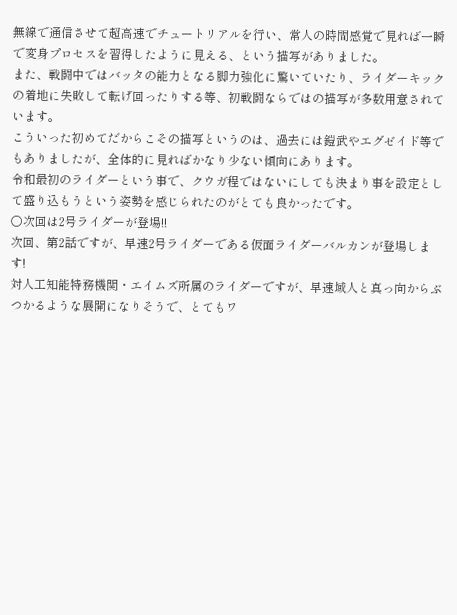無線で通信させて超高速でチュートリアルを行い、常人の時間感覚で見れば一瞬で変身プロセスを習得したように見える、という描写がありました。
また、戦闘中ではバッタの能力となる脚力強化に驚いていたり、ライダーキックの着地に失敗して転げ回ったりする等、初戦闘ならではの描写が多数用意されています。
こういった初めてだからこその描写というのは、過去には鎧武やエグゼイド等でもありましたが、全体的に見ればかなり少ない傾向にあります。
令和最初のライダーという事で、クウガ程ではないにしても決まり事を設定として盛り込もうという姿勢を感じられたのがとても良かったです。
○次回は2号ライダーが登場!!
次回、第2話ですが、早速2号ライダーである仮面ライダーバルカンが登場します!
対人工知能特務機関・エイムズ所属のライダーですが、早速域人と真っ向からぶつかるような展開になりそうで、とてもワ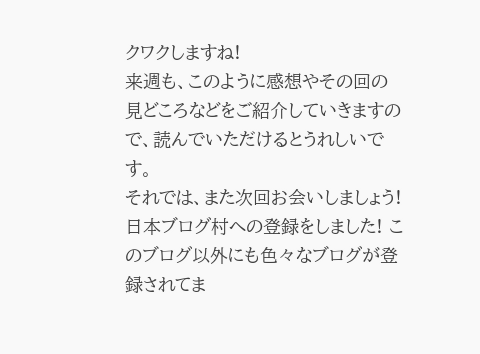クワクしますね!
来週も、このように感想やその回の見どころなどをご紹介していきますので、読んでいただけるとうれしいです。
それでは、また次回お会いしましょう!
日本ブログ村への登録をしました! このブログ以外にも色々なブログが登録されてま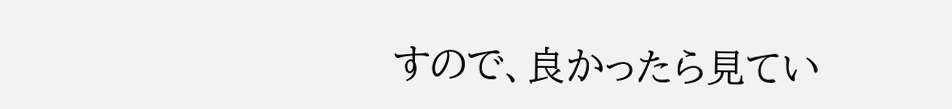すので、良かったら見てい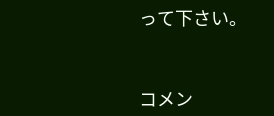って下さい。


コメン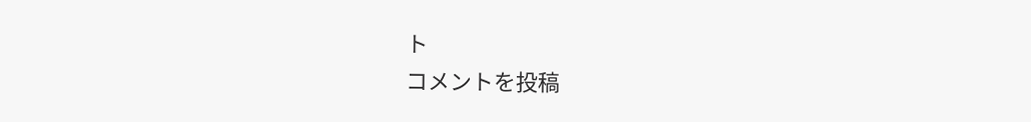ト
コメントを投稿